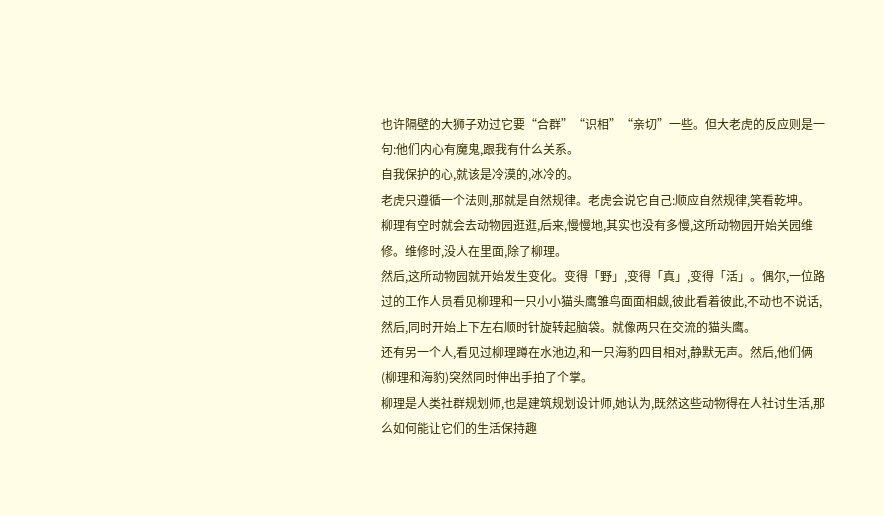也许隔壁的大狮子劝过它要“合群”“识相”“亲切”一些。但大老虎的反应则是一句:他们内心有魔鬼,跟我有什么关系。
自我保护的心,就该是冷漠的,冰冷的。
老虎只遵循一个法则,那就是自然规律。老虎会说它自己:顺应自然规律,笑看乾坤。
柳理有空时就会去动物园逛逛,后来,慢慢地,其实也没有多慢,这所动物园开始关园维修。维修时,没人在里面,除了柳理。
然后,这所动物园就开始发生变化。变得「野」,变得「真」,变得「活」。偶尔,一位路过的工作人员看见柳理和一只小小猫头鹰雏鸟面面相觑,彼此看着彼此,不动也不说话,然后,同时开始上下左右顺时针旋转起脑袋。就像两只在交流的猫头鹰。
还有另一个人,看见过柳理蹲在水池边,和一只海豹四目相对,静默无声。然后,他们俩(柳理和海豹)突然同时伸出手拍了个掌。
柳理是人类社群规划师,也是建筑规划设计师,她认为,既然这些动物得在人社讨生活,那么如何能让它们的生活保持趣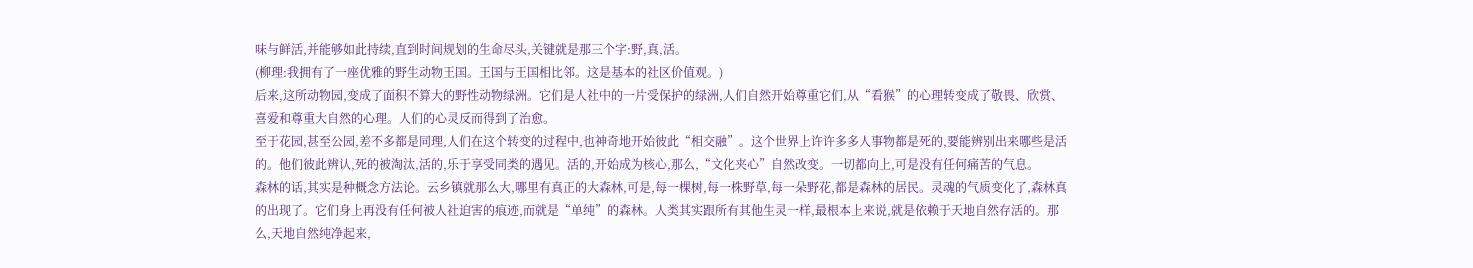味与鲜活,并能够如此持续,直到时间规划的生命尽头,关键就是那三个字:野,真,活。
(柳理:我拥有了一座优雅的野生动物王国。王国与王国相比邻。这是基本的社区价值观。)
后来,这所动物园,变成了面积不算大的野性动物绿洲。它们是人社中的一片受保护的绿洲,人们自然开始尊重它们,从“看猴”的心理转变成了敬畏、欣赏、喜爱和尊重大自然的心理。人们的心灵反而得到了治愈。
至于花园,甚至公园,差不多都是同理,人们在这个转变的过程中,也神奇地开始彼此“相交融”。这个世界上许许多多人事物都是死的,要能辨别出来哪些是活的。他们彼此辨认,死的被淘汰,活的,乐于享受同类的遇见。活的,开始成为核心,那么,“文化夹心”自然改变。一切都向上,可是没有任何痛苦的气息。
森林的话,其实是种概念方法论。云乡镇就那么大,哪里有真正的大森林,可是,每一棵树,每一株野草,每一朵野花,都是森林的居民。灵魂的气质变化了,森林真的出现了。它们身上再没有任何被人社迫害的痕迹,而就是“单纯”的森林。人类其实跟所有其他生灵一样,最根本上来说,就是依赖于天地自然存活的。那么,天地自然纯净起来,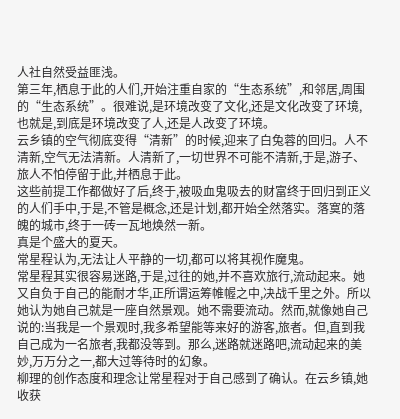人社自然受益匪浅。
第三年,栖息于此的人们,开始注重自家的“生态系统”,和邻居,周围的“生态系统”。很难说,是环境改变了文化,还是文化改变了环境,也就是,到底是环境改变了人,还是人改变了环境。
云乡镇的空气彻底变得“清新”的时候,迎来了白兔蓉的回归。人不清新,空气无法清新。人清新了,一切世界不可能不清新,于是,游子、旅人不怕停留于此,并栖息于此。
这些前提工作都做好了后,终于,被吸血鬼吸去的财富终于回归到正义的人们手中,于是,不管是概念,还是计划,都开始全然落实。落寞的落魄的城市,终于一砖一瓦地焕然一新。
真是个盛大的夏天。
常星程认为,无法让人平静的一切,都可以将其视作魔鬼。
常星程其实很容易迷路,于是,过往的她,并不喜欢旅行,流动起来。她又自负于自己的能耐才华,正所谓运筹帷幄之中,决战千里之外。所以她认为她自己就是一座自然景观。她不需要流动。然而,就像她自己说的:当我是一个景观时,我多希望能等来好的游客,旅者。但,直到我自己成为一名旅者,我都没等到。那么,迷路就迷路吧,流动起来的美妙,万万分之一,都大过等待时的幻象。
柳理的创作态度和理念让常星程对于自己感到了确认。在云乡镇,她收获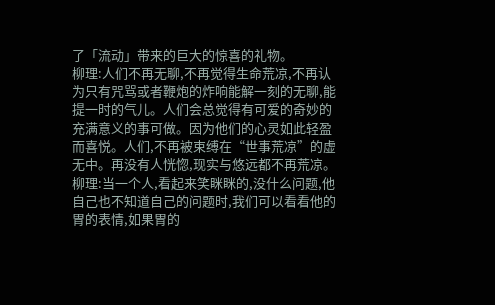了「流动」带来的巨大的惊喜的礼物。
柳理:人们不再无聊,不再觉得生命荒凉,不再认为只有咒骂或者鞭炮的炸响能解一刻的无聊,能提一时的气儿。人们会总觉得有可爱的奇妙的充满意义的事可做。因为他们的心灵如此轻盈而喜悦。人们,不再被束缚在“世事荒凉”的虚无中。再没有人恍惚,现实与悠远都不再荒凉。
柳理:当一个人,看起来笑眯眯的,没什么问题,他自己也不知道自己的问题时,我们可以看看他的胃的表情,如果胃的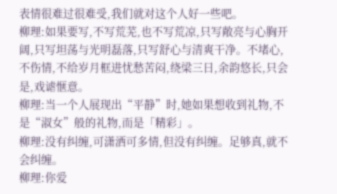表情很难过很难受,我们就对这个人好一些吧。
柳理:如果要写,不写荒芜,也不写荒凉,只写敞亮与心胸开阔,只写坦荡与光明磊落,只写舒心与清爽干净。不堵心,不伤情,不给岁月框进忧愁苦闷,绕梁三日,余韵悠长,只会是,戏谑惬意。
柳理:当一个人展现出“平静”时,她如果想收到礼物,不是“淑女”般的礼物,而是「精彩」。
柳理:没有纠缠,可潇洒可多情,但没有纠缠。足够真,就不会纠缠。
柳理:你爱